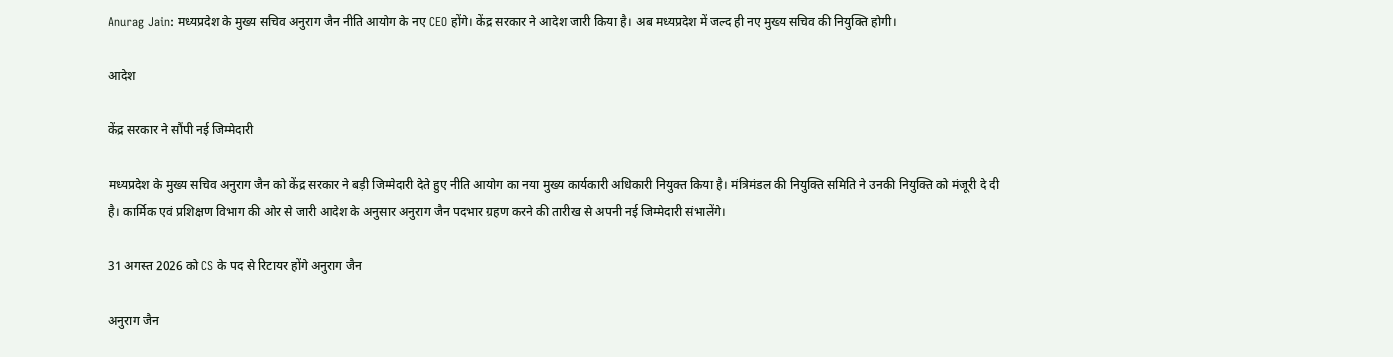Anurag Jain: मध्यप्रदेश के मुख्य सचिव अनुराग जैन नीति आयोग के नए CEO होंगे। केंद्र सरकार ने आदेश जारी किया है। अब मध्यप्रदेश में जल्द ही नए मुख्य सचिव की नियुक्ति होगी।

आदेश

केंद्र सरकार ने सौंपी नई जिम्मेदारी

मध्यप्रदेश के मुख्य सचिव अनुराग जैन को केंद्र सरकार ने बड़ी जिम्मेदारी देते हुए नीति आयोग का नया मुख्य कार्यकारी अधिकारी नियुक्त किया है। मंत्रिमंडल की नियुक्ति समिति ने उनकी नियुक्ति को मंजूरी दे दी है। कार्मिक एवं प्रशिक्षण विभाग की ओर से जारी आदेश के अनुसार अनुराग जैन पदभार ग्रहण करने की तारीख से अपनी नई जिम्मेदारी संभालेंगे।

31 अगस्त 2026 को CS के पद से रिटायर होंगे अनुराग जैन

अनुराग जैन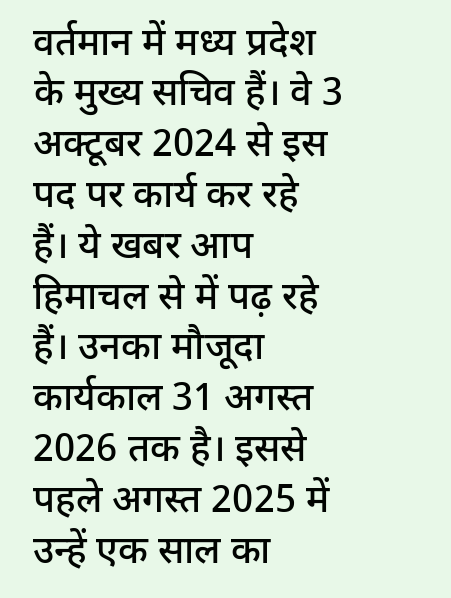वर्तमान में मध्य प्रदेश के मुख्य सचिव हैं। वे 3 अक्टूबर 2024 से इस पद पर कार्य कर रहे हैं। ये खबर आप हिमाचल से में पढ़ रहे हैं। उनका मौजूदा कार्यकाल 31 अगस्त 2026 तक है। इससे पहले अगस्त 2025 में उन्हें एक साल का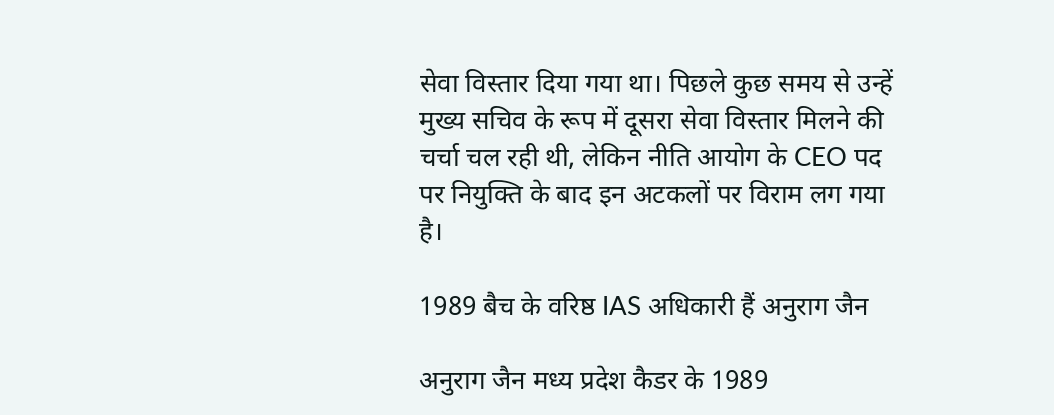सेवा विस्तार दिया गया था। पिछले कुछ समय से उन्हें मुख्य सचिव के रूप में दूसरा सेवा विस्तार मिलने की चर्चा चल रही थी, लेकिन नीति आयोग के CEO पद पर नियुक्ति के बाद इन अटकलों पर विराम लग गया है।

1989 बैच के वरिष्ठ IAS अधिकारी हैं अनुराग जैन

अनुराग जैन मध्य प्रदेश कैडर के 1989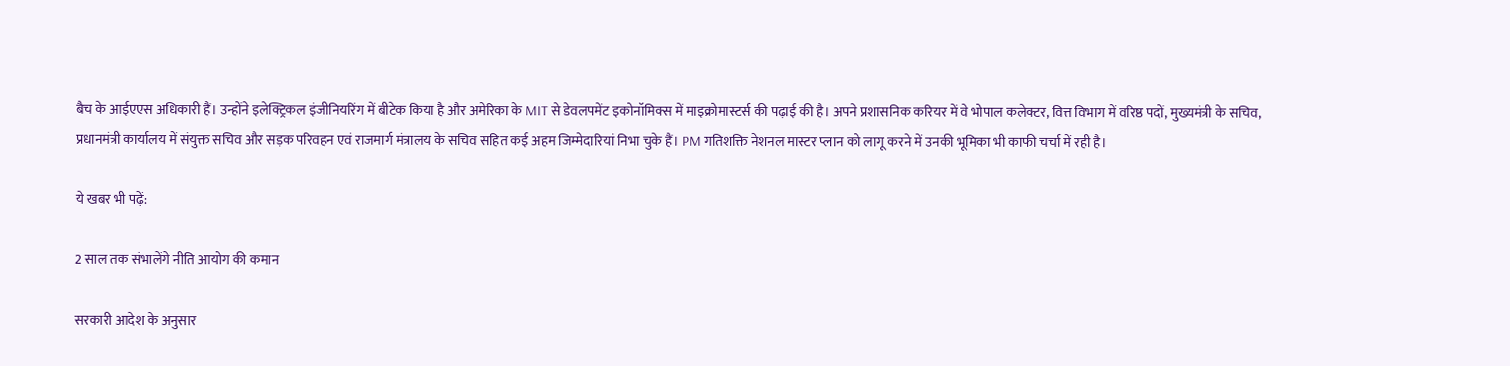बैच के आईएएस अधिकारी हैं। उन्होंने इलेक्ट्रिकल इंजीनियरिंग में बीटेक किया है और अमेरिका के MIT से डेवलपमेंट इकोनॉमिक्स में माइक्रोमास्टर्स की पढ़ाई की है। अपने प्रशासनिक करियर में वे भोपाल कलेक्टर, वित्त विभाग में वरिष्ठ पदों, मुख्यमंत्री के सचिव, प्रधानमंत्री कार्यालय में संयुक्त सचिव और सड़क परिवहन एवं राजमार्ग मंत्रालय के सचिव सहित कई अहम जिम्मेदारियां निभा चुके हैं। PM गतिशक्ति नेशनल मास्टर प्लान को लागू करने में उनकी भूमिका भी काफी चर्चा में रही है।

ये खबर भी पढ़ें:

2 साल तक संभालेंगे नीति आयोग की कमान

सरकारी आदेश के अनुसार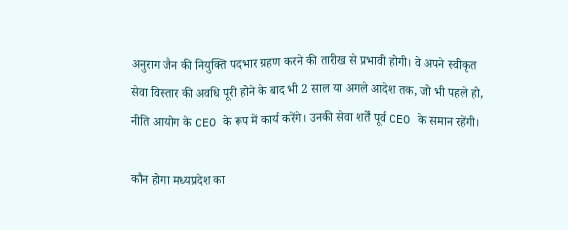अनुराग जैन की नियुक्ति पदभार ग्रहण करने की तारीख से प्रभावी होगी। वे अपने स्वीकृत सेवा विस्तार की अवधि पूरी होने के बाद भी 2 साल या अगले आदेश तक, जो भी पहले हो, नीति आयोग के CEO के रूप में कार्य करेंगे। उनकी सेवा शर्तें पूर्व CEO के समान रहेंगी।

कौन होगा मध्यप्रदेश का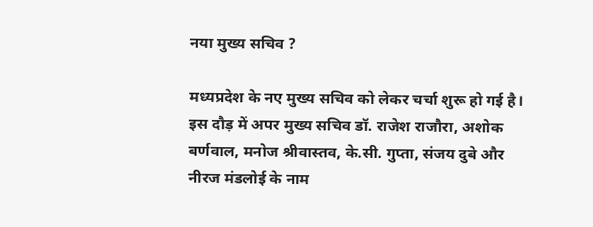नया मुख्य सचिव ?

मध्यप्रदेश के नए मुख्य सचिव को लेकर चर्चा शुरू हो गई है। इस दौड़ में अपर मुख्य सचिव डॉ. राजेश राजौरा, अशोक बर्णवाल, मनोज श्रीवास्तव, के.सी. गुप्ता, संजय दुबे और नीरज मंडलोई के नाम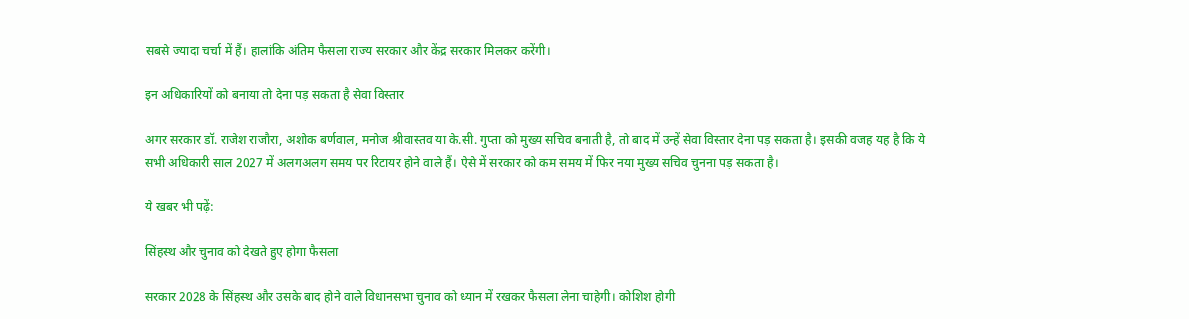सबसे ज्यादा चर्चा में हैं। हालांकि अंतिम फैसला राज्य सरकार और केंद्र सरकार मिलकर करेंगी।

इन अधिकारियों को बनाया तो देना पड़ सकता है सेवा विस्तार

अगर सरकार डॉ. राजेश राजौरा, अशोक बर्णवाल, मनोज श्रीवास्तव या के.सी. गुप्ता को मुख्य सचिव बनाती है, तो बाद में उन्हें सेवा विस्तार देना पड़ सकता है। इसकी वजह यह है कि ये सभी अधिकारी साल 2027 में अलगअलग समय पर रिटायर होने वाले हैं। ऐसे में सरकार को कम समय में फिर नया मुख्य सचिव चुनना पड़ सकता है।

ये खबर भी पढ़ें:

सिंहस्थ और चुनाव को देखते हुए होगा फैसला

सरकार 2028 के सिंहस्थ और उसके बाद होने वाले विधानसभा चुनाव को ध्यान में रखकर फैसला लेना चाहेगी। कोशिश होगी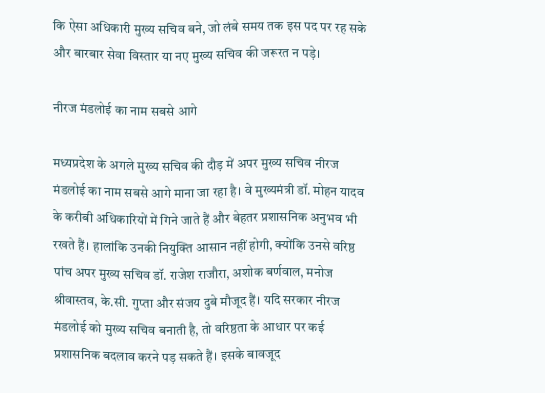कि ऐसा अधिकारी मुख्य सचिव बने, जो लंबे समय तक इस पद पर रह सके और बारबार सेवा विस्तार या नए मुख्य सचिव की जरूरत न पड़े।

नीरज मंडलोई का नाम सबसे आगे

मध्यप्रदेश के अगले मुख्य सचिव की दौड़ में अपर मुख्य सचिव नीरज मंडलोई का नाम सबसे आगे माना जा रहा है। वे मुख्यमंत्री डॉ. मोहन यादव के करीबी अधिकारियों में गिने जाते हैं और बेहतर प्रशासनिक अनुभव भी रखते हैं। हालांकि उनकी नियुक्ति आसान नहीं होगी, क्योंकि उनसे वरिष्ठ पांच अपर मुख्य सचिव डॉ. राजेश राजौरा, अशोक बर्णवाल, मनोज श्रीवास्तव, के.सी. गुप्ता और संजय दुबे मौजूद हैं। यदि सरकार नीरज मंडलोई को मुख्य सचिव बनाती है, तो वरिष्ठता के आधार पर कई प्रशासनिक बदलाव करने पड़ सकते हैं। इसके बावजूद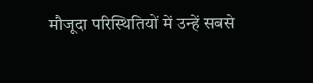मौजूदा परिस्थितियों में उन्हें सबसे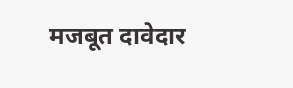मजबूत दावेदार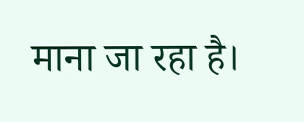माना जा रहा है।